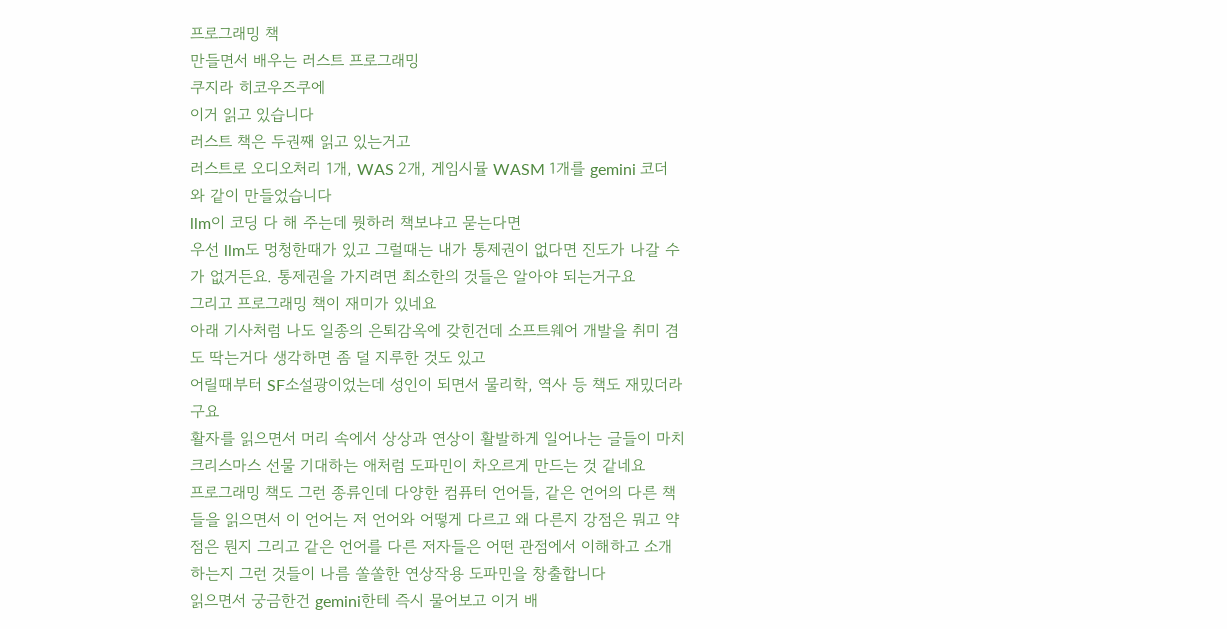프로그래밍 책
만들면서 배우는 러스트 프로그래밍
쿠지라 히코우즈쿠에
이거 읽고 있습니다
러스트 책은 두권째 읽고 있는거고
러스트로 오디오처리 1개, WAS 2개, 게임시뮬 WASM 1개를 gemini 코더와 같이 만들었습니다
llm이 코딩 다 해 주는데 뭣하러 책보냐고 묻는다면
우선 llm도 멍청한때가 있고 그럴때는 내가 통제권이 없다면 진도가 나갈 수가 없거든요. 통제권을 가지려면 최소한의 것들은 알아야 되는거구요
그리고 프로그래밍 책이 재미가 있네요
아래 기사처럼 나도 일종의 은퇴감옥에 갖힌건데 소프트웨어 개발을 취미 겸 도 딱는거다 생각하면 좀 덜 지루한 것도 있고
어릴때부터 SF소설광이었는데 성인이 되면서 물리학, 역사 등 책도 재밌더라구요
활자를 읽으면서 머리 속에서 상상과 연상이 활발하게 일어나는 글들이 마치 크리스마스 선물 기대하는 애처럼 도파민이 차오르게 만드는 것 같네요
프로그래밍 책도 그런 종류인데 다양한 컴퓨터 언어들, 같은 언어의 다른 책들을 읽으면서 이 언어는 저 언어와 어떻게 다르고 왜 다른지 강점은 뭐고 약점은 뭔지 그리고 같은 언어를 다른 저자들은 어떤 관점에서 이해하고 소개하는지 그런 것들이 나름 쏠쏠한 연상작용 도파민을 창출합니다
읽으면서 궁금한건 gemini한테 즉시 물어보고 이거 배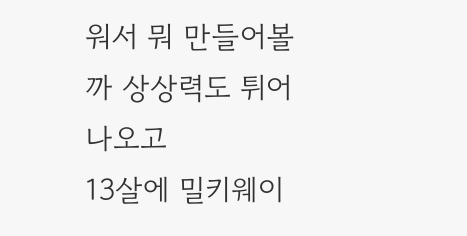워서 뭐 만들어볼까 상상력도 튀어나오고
13살에 밀키웨이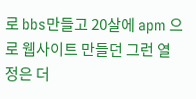로 bbs만들고 20살에 apm 으로 웹사이트 만들던 그런 열정은 더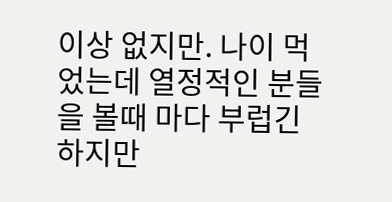이상 없지만. 나이 먹었는데 열정적인 분들을 볼때 마다 부럽긴 하지만